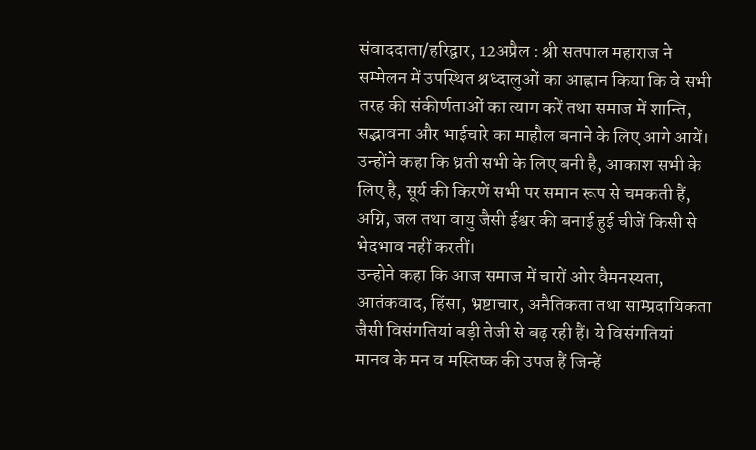संवाददाता/हरिद्वार, 12अप्रैल : श्री सतपाल महाराज ने सम्मेलन में उपस्थित श्रध्दालुओं का आह्नान किया कि वे सभी तरह की संकीर्णताओं का त्याग करें तथा समाज में शान्ति, सद्भावना और भाईचारे का माहौल बनाने के लिए आगे आयें। उन्होंने कहा कि ध्रती सभी के लिए बनी है, आकाश सभी के लिए है, सूर्य की किरणें सभी पर समान रूप से चमकती हैं, अग्नि, जल तथा वायु जैसी ईश्वर की बनाई हुई चीजें किसी से भेदभाव नहीं करतीं।
उन्होने कहा कि आज समाज में चारों ओर वैमनस्यता, आतंकवाद, हिंसा, भ्रष्टाचार, अनैतिकता तथा साम्प्रदायिकता जैसी विसंगतियां बड़ी तेजी से बढ़ रही हैं। ये विसंगतियां मानव के मन व मस्तिष्क की उपज हैं जिन्हें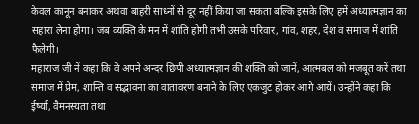केवल कानून बनाकर अथवा बाहरी साध्नों से दूर नहीं किया जा सकता बल्कि इसके लिए हमें अध्यात्मज्ञान का सहारा लेना होगा। जब व्यक्ति के मन में शांति होगी तभी उसके परिवार, गांव, शहर, देश व समाज में शांति फैलेगी।
महाराज जी नें कहा कि वे अपने अन्दर छिपी अध्यात्मज्ञान की शक्ति को जानें, आत्मबल को मजबूत करें तथा समाज में प्रेम, शान्ति व सद्भावना का वातावरण बनाने के लिए एकजुट होकर आगे आयें। उन्होंने कहा कि ईर्ष्या, वैमनस्यता तथा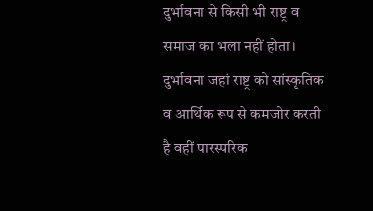दुर्भावना से किसी भी राष्ट्र व समाज का भला नहीं होता। दुर्भावना जहां राष्ट्र को सांस्कृतिक व आर्थिक रूप से कमजोर करती है वहीं पारस्परिक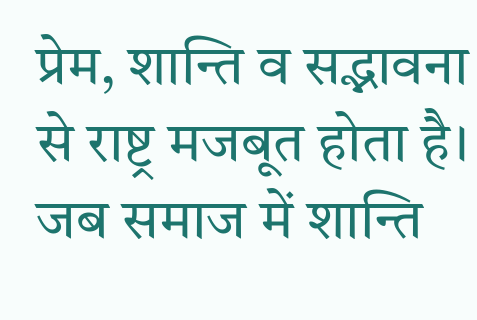प्रेम, शान्ति व सद्भावना से राष्ट्र मजबूत होता है। जब समाज में शान्ति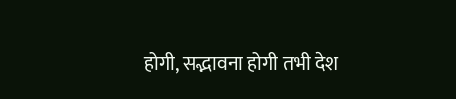होगी, सद्भावना होगी तभी देश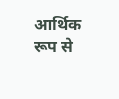आर्थिक रूप से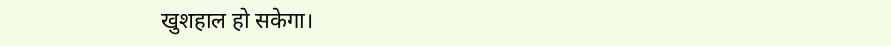खुशहाल हो सकेगा।